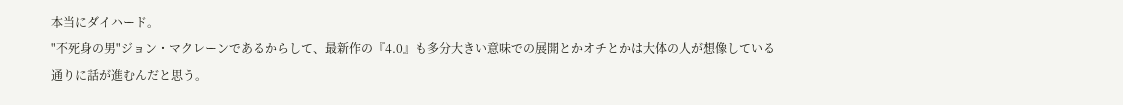本当にダイハード。
"不死身の男"ジョン・マクレーンであるからして、最新作の『4.0』も多分大きい意味での展開とかオチとかは大体の人が想像している通りに話が進むんだと思う。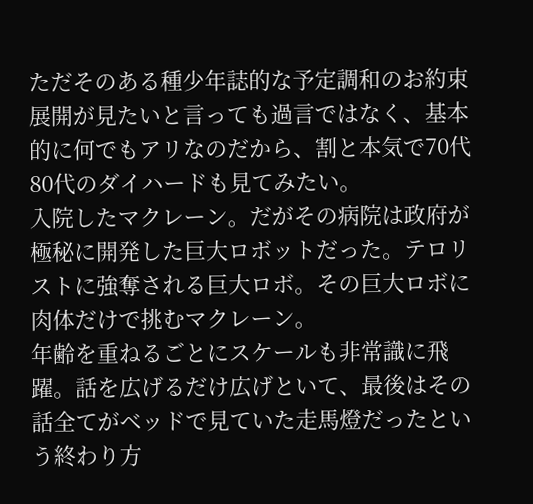ただそのある種少年誌的な予定調和のお約束展開が見たいと言っても過言ではなく、基本的に何でもアリなのだから、割と本気で70代80代のダイハードも見てみたい。
入院したマクレーン。だがその病院は政府が極秘に開発した巨大ロボットだった。テロリストに強奪される巨大ロボ。その巨大ロボに肉体だけで挑むマクレーン。
年齢を重ねるごとにスケールも非常識に飛躍。話を広げるだけ広げといて、最後はその話全てがベッドで見ていた走馬燈だったという終わり方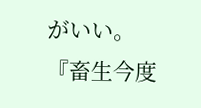がいい。
『畜生今度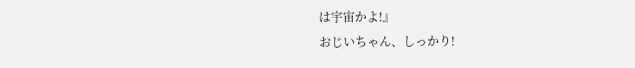は宇宙かよ!』
おじいちゃん、しっかり!